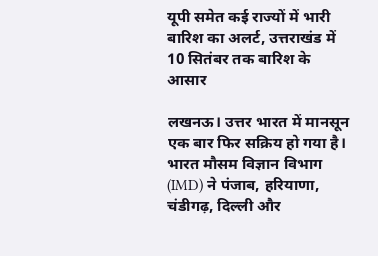यूपी समेत कई राज्यों में भारी बारिश का अलर्ट, उत्तराखंड में 10 सितंबर तक बारिश के आसार

लखनऊ। उत्तर भारत में मानसून एक बार फिर सक्रिय हो गया है। भारत मौसम विज्ञान विभाग (IMD) ने पंजाब, हरियाणा, चंडीगढ़, दिल्ली और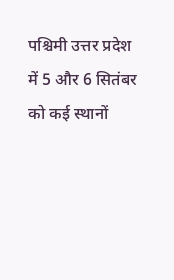पश्चिमी उत्तर प्रदेश में 5 और 6 सितंबर को कई स्थानों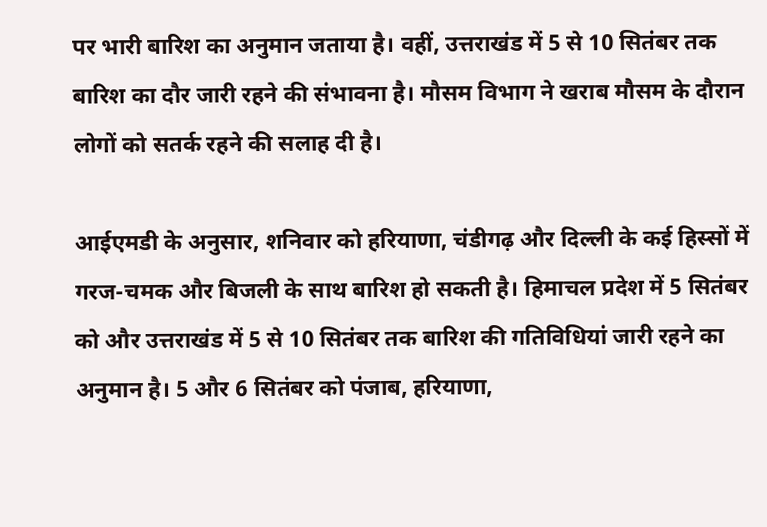पर भारी बारिश का अनुमान जताया है। वहीं, उत्तराखंड में 5 से 10 सितंबर तक बारिश का दौर जारी रहने की संभावना है। मौसम विभाग ने खराब मौसम के दौरान लोगों को सतर्क रहने की सलाह दी है।

आईएमडी के अनुसार, शनिवार को हरियाणा, चंडीगढ़ और दिल्ली के कई हिस्सों में गरज-चमक और बिजली के साथ बारिश हो सकती है। हिमाचल प्रदेश में 5 सितंबर को और उत्तराखंड में 5 से 10 सितंबर तक बारिश की गतिविधियां जारी रहने का अनुमान है। 5 और 6 सितंबर को पंजाब, हरियाणा,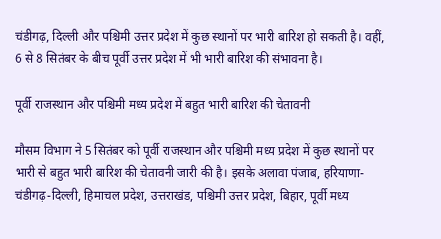चंडीगढ़, दिल्ली और पश्चिमी उत्तर प्रदेश में कुछ स्थानों पर भारी बारिश हो सकती है। वहीं, 6 से 8 सितंबर के बीच पूर्वी उत्तर प्रदेश में भी भारी बारिश की संभावना है।

पूर्वी राजस्थान और पश्चिमी मध्य प्रदेश में बहुत भारी बारिश की चेतावनी

मौसम विभाग ने 5 सितंबर को पूर्वी राजस्थान और पश्चिमी मध्य प्रदेश में कुछ स्थानों पर भारी से बहुत भारी बारिश की चेतावनी जारी की है। इसके अलावा पंजाब, हरियाणा-चंडीगढ़-दिल्ली, हिमाचल प्रदेश, उत्तराखंड, पश्चिमी उत्तर प्रदेश, बिहार, पूर्वी मध्य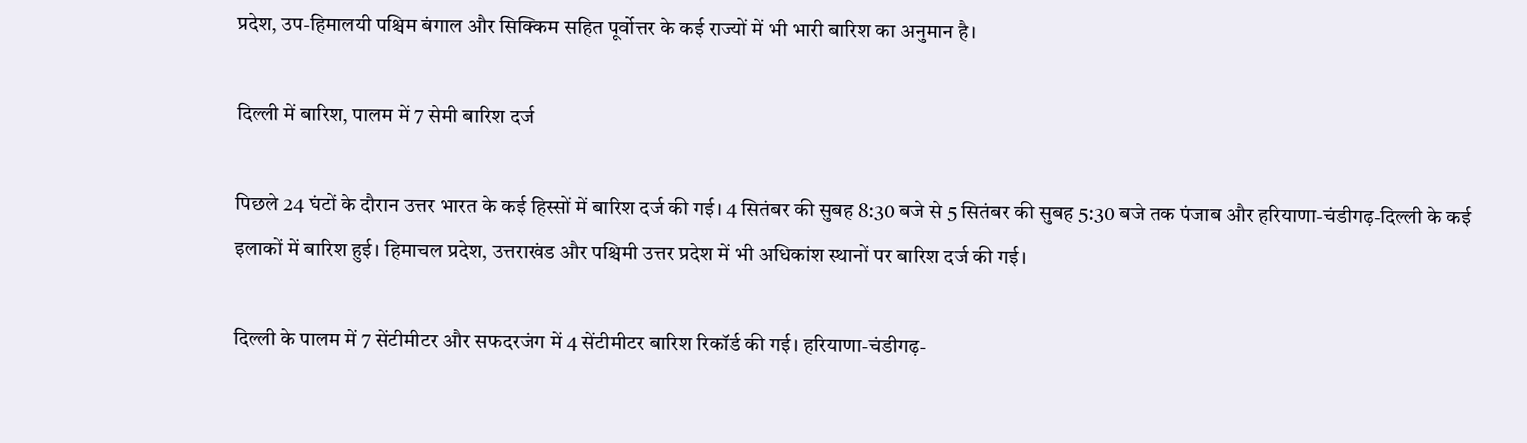प्रदेश, उप-हिमालयी पश्चिम बंगाल और सिक्किम सहित पूर्वोत्तर के कई राज्यों में भी भारी बारिश का अनुमान है।

दिल्ली में बारिश, पालम में 7 सेमी बारिश दर्ज

पिछले 24 घंटों के दौरान उत्तर भारत के कई हिस्सों में बारिश दर्ज की गई। 4 सितंबर की सुबह 8:30 बजे से 5 सितंबर की सुबह 5:30 बजे तक पंजाब और हरियाणा-चंडीगढ़-दिल्ली के कई इलाकों में बारिश हुई। हिमाचल प्रदेश, उत्तराखंड और पश्चिमी उत्तर प्रदेश में भी अधिकांश स्थानों पर बारिश दर्ज की गई।

दिल्ली के पालम में 7 सेंटीमीटर और सफदरजंग में 4 सेंटीमीटर बारिश रिकॉर्ड की गई। हरियाणा-चंडीगढ़-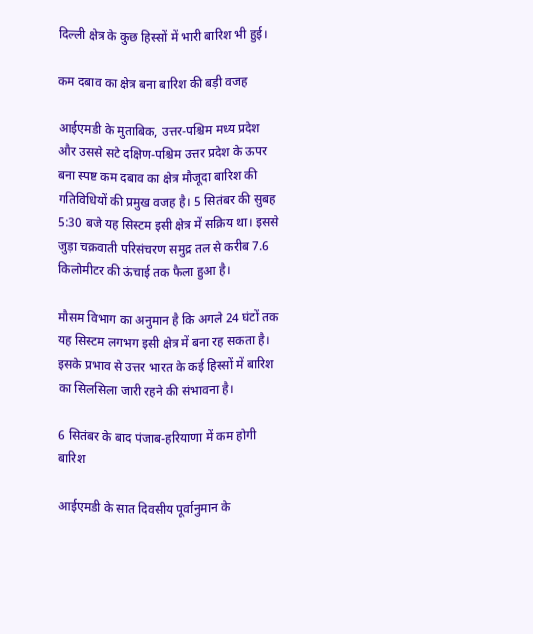दिल्ली क्षेत्र के कुछ हिस्सों में भारी बारिश भी हुई।

कम दबाव का क्षेत्र बना बारिश की बड़ी वजह

आईएमडी के मुताबिक, उत्तर-पश्चिम मध्य प्रदेश और उससे सटे दक्षिण-पश्चिम उत्तर प्रदेश के ऊपर बना स्पष्ट कम दबाव का क्षेत्र मौजूदा बारिश की गतिविधियों की प्रमुख वजह है। 5 सितंबर की सुबह 5:30 बजे यह सिस्टम इसी क्षेत्र में सक्रिय था। इससे जुड़ा चक्रवाती परिसंचरण समुद्र तल से करीब 7.6 किलोमीटर की ऊंचाई तक फैला हुआ है।

मौसम विभाग का अनुमान है कि अगले 24 घंटों तक यह सिस्टम लगभग इसी क्षेत्र में बना रह सकता है। इसके प्रभाव से उत्तर भारत के कई हिस्सों में बारिश का सिलसिला जारी रहने की संभावना है।

6 सितंबर के बाद पंजाब-हरियाणा में कम होगी बारिश

आईएमडी के सात दिवसीय पूर्वानुमान के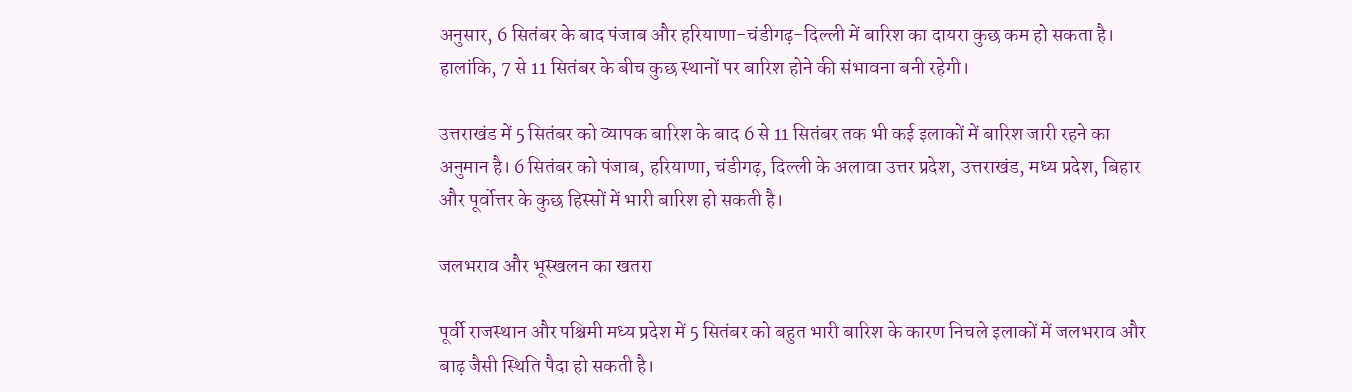अनुसार, 6 सितंबर के बाद पंजाब और हरियाणा-चंडीगढ़-दिल्ली में बारिश का दायरा कुछ कम हो सकता है। हालांकि, 7 से 11 सितंबर के बीच कुछ स्थानों पर बारिश होने की संभावना बनी रहेगी।

उत्तराखंड में 5 सितंबर को व्यापक बारिश के बाद 6 से 11 सितंबर तक भी कई इलाकों में बारिश जारी रहने का अनुमान है। 6 सितंबर को पंजाब, हरियाणा, चंडीगढ़, दिल्ली के अलावा उत्तर प्रदेश, उत्तराखंड, मध्य प्रदेश, बिहार और पूर्वोत्तर के कुछ हिस्सों में भारी बारिश हो सकती है।

जलभराव और भूस्खलन का खतरा

पूर्वी राजस्थान और पश्चिमी मध्य प्रदेश में 5 सितंबर को बहुत भारी बारिश के कारण निचले इलाकों में जलभराव और बाढ़ जैसी स्थिति पैदा हो सकती है।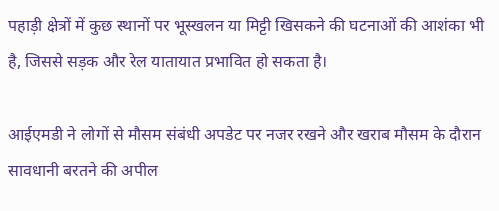पहाड़ी क्षेत्रों में कुछ स्थानों पर भूस्खलन या मिट्टी खिसकने की घटनाओं की आशंका भी है, जिससे सड़क और रेल यातायात प्रभावित हो सकता है।

आईएमडी ने लोगों से मौसम संबंधी अपडेट पर नजर रखने और खराब मौसम के दौरान सावधानी बरतने की अपील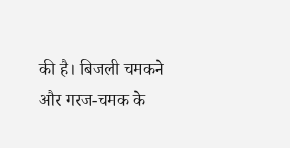की है। बिजली चमकने और गरज-चमक के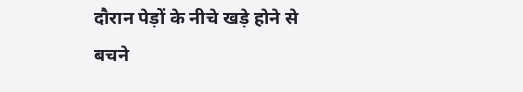दौरान पेड़ों के नीचे खड़े होने से बचने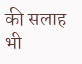की सलाह भी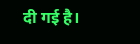दी गई है।